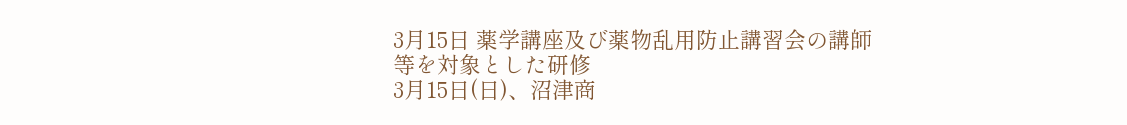3月15日 薬学講座及び薬物乱用防止講習会の講師等を対象とした研修
3月15日(日)、沼津商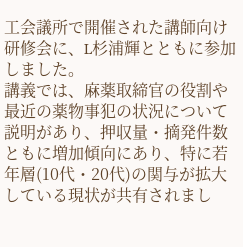工会議所で開催された講師向け研修会に、L杉浦輝とともに参加しました。
講義では、麻薬取締官の役割や最近の薬物事犯の状況について説明があり、押収量・摘発件数ともに増加傾向にあり、特に若年層(10代・20代)の関与が拡大している現状が共有されまし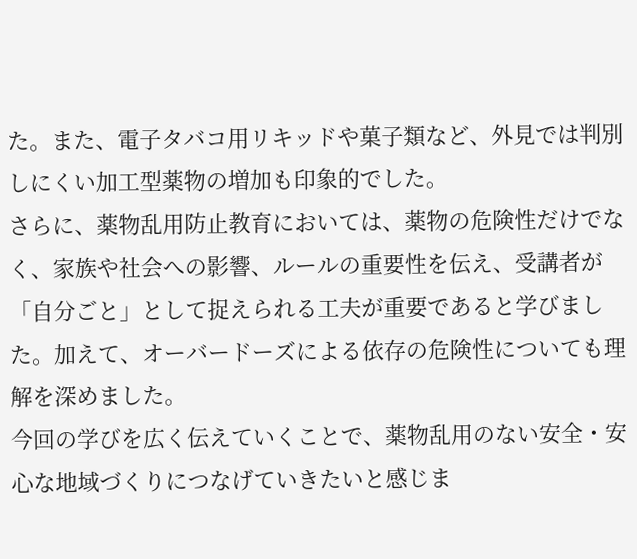た。また、電子タバコ用リキッドや菓子類など、外見では判別しにくい加工型薬物の増加も印象的でした。
さらに、薬物乱用防止教育においては、薬物の危険性だけでなく、家族や社会への影響、ルールの重要性を伝え、受講者が「自分ごと」として捉えられる工夫が重要であると学びました。加えて、オーバードーズによる依存の危険性についても理解を深めました。
今回の学びを広く伝えていくことで、薬物乱用のない安全・安心な地域づくりにつなげていきたいと感じま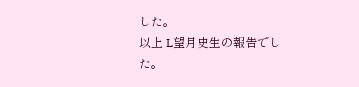した。
以上 L望月史生の報告でした。